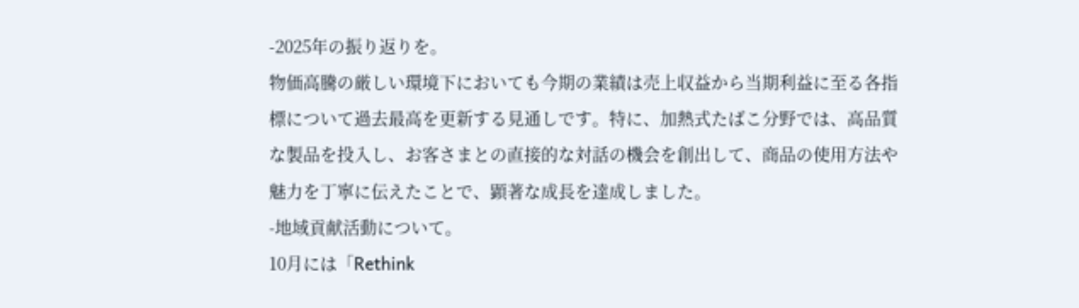-2025年の振り返りを。
物価高騰の厳しい環境下においても今期の業績は売上収益から当期利益に至る各指標について過去最高を更新する見通しです。特に、加熱式たばこ分野では、高品質な製品を投入し、お客さまとの直接的な対話の機会を創出して、商品の使用方法や魅力を丁寧に伝えたことで、顕著な成長を達成しました。
-地域貢献活動について。
10月には「Rethink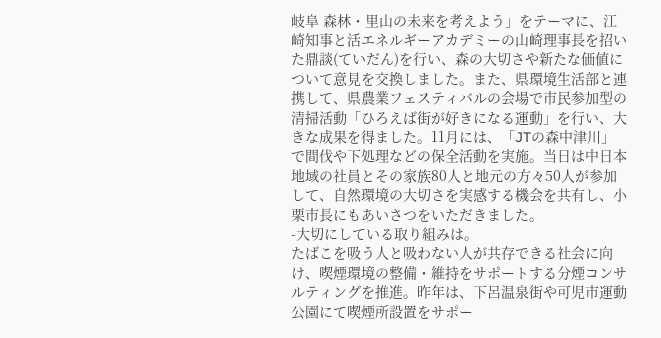岐阜 森林・里山の未来を考えよう」をテーマに、江崎知事と活エネルギーアカデミーの山崎理事長を招いた鼎談(ていだん)を行い、森の大切さや新たな価値について意見を交換しました。また、県環境生活部と連携して、県農業フェスティバルの会場で市民参加型の清掃活動「ひろえば街が好きになる運動」を行い、大きな成果を得ました。11月には、「JTの森中津川」で間伐や下処理などの保全活動を実施。当日は中日本地域の社員とその家族80人と地元の方々50人が参加して、自然環境の大切さを実感する機会を共有し、小栗市長にもあいさつをいただきました。
-大切にしている取り組みは。
たばこを吸う人と吸わない人が共存できる社会に向け、喫煙環境の整備・維持をサポートする分煙コンサルティングを推進。昨年は、下呂温泉街や可児市運動公園にて喫煙所設置をサポー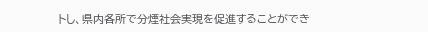トし、県内各所で分煙社会実現を促進することができ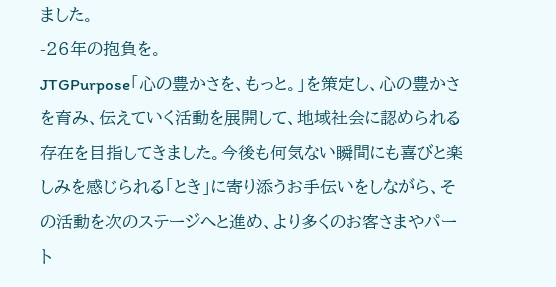ました。
-26年の抱負を。
JTGPurpose「心の豊かさを、もっと。」を策定し、心の豊かさを育み、伝えていく活動を展開して、地域社会に認められる存在を目指してきました。今後も何気ない瞬間にも喜びと楽しみを感じられる「とき」に寄り添うお手伝いをしながら、その活動を次のステージへと進め、より多くのお客さまやパート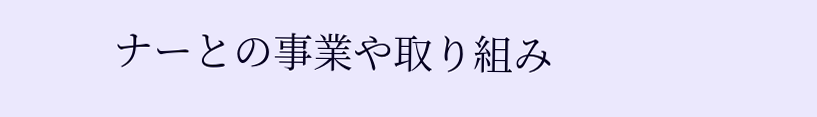ナーとの事業や取り組み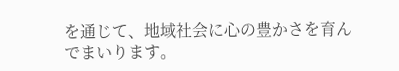を通じて、地域社会に心の豊かさを育んでまいります。